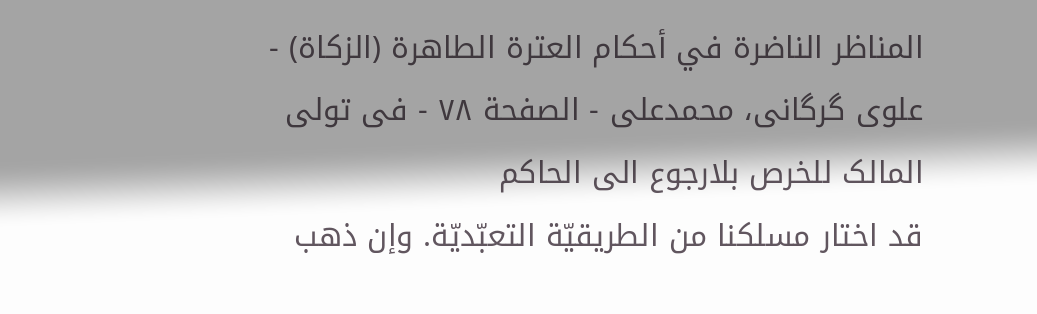المناظر الناضرة في أحکام العترة الطاهرة (الزکاة) - علوی گرگانی، محمدعلی - الصفحة ٧٨ - فی تولی المالک للخرص بلارجوع الی الحاکم
قد اختار مسلكنا من الطريقيّة التعبّديّة. وإن ذهب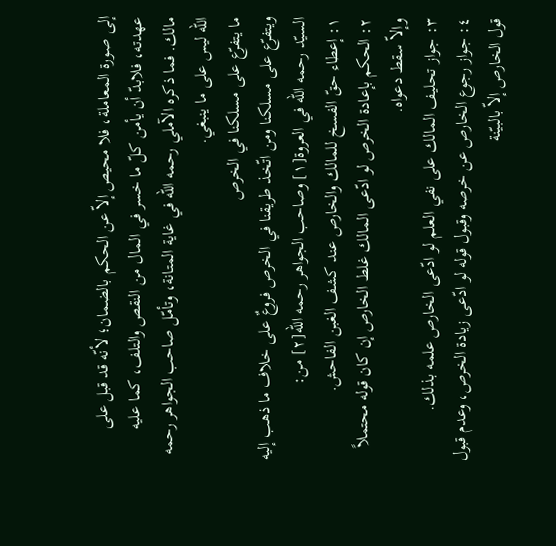إلى صورة المعاملة، فلا محيص إلاّ عن الحكم بالضمان؛ لأنّه قد قبل على عهدته، فلابدّ أن يأمن كلّ ما خسر في المال من النقص والتلف، كما عليه مالك. فما ذكره الآملي رحمه الله في غاية المتانة، وتأمّل صاحب الجواهر رحمه الله ليس على ما ينبغي.
ما يتفرّع على مسلكنا في الخرص
ويتفرّع على مسلكنا ومن اتّخذ طريقنا في الخرص فروعٌ على خلاف ما ذهب إليه السيّد رحمه الله في العروة[١] وصاحب الجواهر رحمه الله[٢] من:
١: إعطاء حقّ الفسخ للمالك والخارص عند كشف الغبن الفاحش.
٢: الحكم بإعادة الخرص لو ادّعى المالك غلط الخارص إن كان قوله محتملاً وإلاّ سقط دعواه.
٣: جواز تحليف المالك على نفي العلم لو ادّعى الخارص علمه بذلك.
٤: جواز رجوع الخارص عن خرصه وقبول قوله لو ادّعى زيادة الخرص، وعدم قبول قول الخارص إلاّ بالبيّنة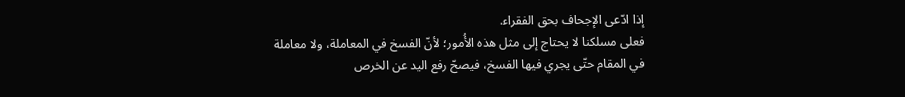إذا ادّعى الإجحاف بحق الفقراء.
فعلى مسلكنا لا يحتاج إلى مثل هذه الأُمور؛ لأنّ الفسخ في المعاملة، ولا معاملة في المقام حتّى يجري فيها الفسخ، فيصحّ رفع اليد عن الخرص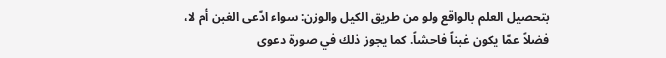بتحصيل العلم بالواقع ولو من طريق الكيل والوزن: سواء ادّعى الغبن أم لا، فضلاً عمّا يكون غبناً فاحشاً. كما يجوز ذلك في صورة دعوى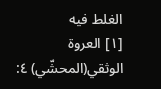الغلط فيه
[١] العروة الوثقي(المحشّي) ٤: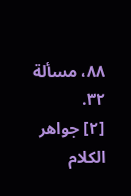٨٨، مسألة ٣٢.
[٢] جواهر الکلام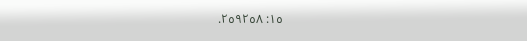١٥: ٢٥٩٢٥٨.